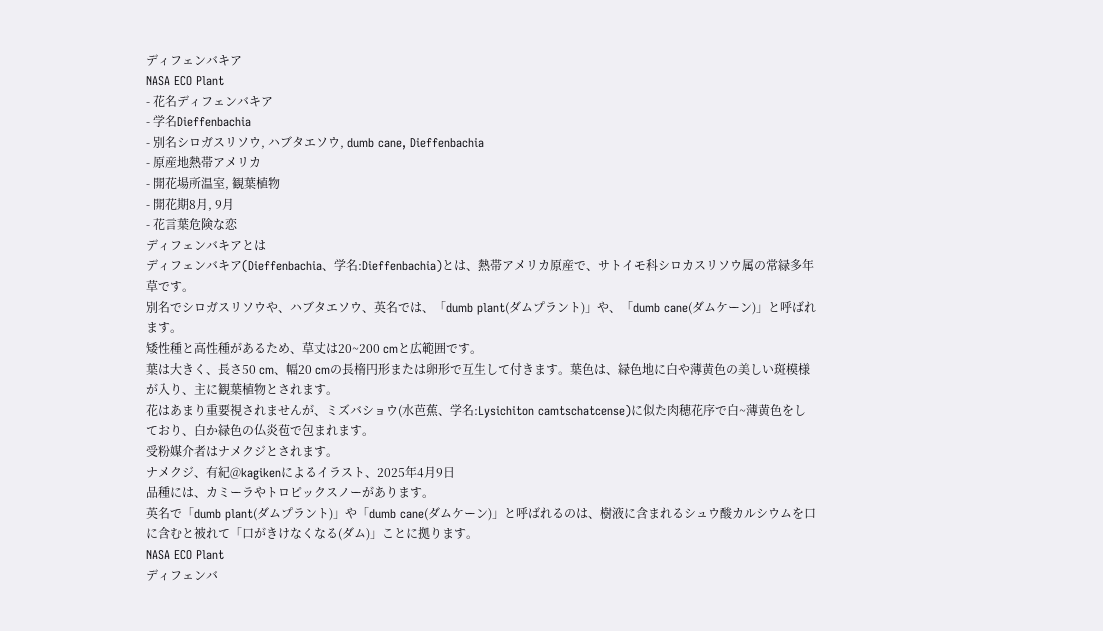ディフェンバキア
NASA ECO Plant
- 花名ディフェンバキア
- 学名Dieffenbachia
- 別名シロガスリソウ, ハブタエソウ, dumb cane, Dieffenbachia
- 原産地熱帯アメリカ
- 開花場所温室, 観葉植物
- 開花期8月, 9月
- 花言葉危険な恋
ディフェンバキアとは
ディフェンバキア(Dieffenbachia、学名:Dieffenbachia)とは、熱帯アメリカ原産で、サトイモ科シロカスリソウ属の常緑多年草です。
別名でシロガスリソウや、ハブタエソウ、英名では、「dumb plant(ダムプラント)」や、「dumb cane(ダムケーン)」と呼ばれます。
矮性種と高性種があるため、草丈は20~200 cmと広範囲です。
葉は大きく、長さ50 cm、幅20 cmの長楕円形または卵形で互生して付きます。葉色は、緑色地に白や薄黄色の美しい斑模様が入り、主に観葉植物とされます。
花はあまり重要視されませんが、ミズバショウ(水芭蕉、学名:Lysichiton camtschatcense)に似た肉穂花序で白~薄黄色をしており、白か緑色の仏炎苞で包まれます。
受粉媒介者はナメクジとされます。
ナメクジ、有紀@kagikenによるイラスト、2025年4月9日
品種には、カミーラやトロピックスノーがあります。
英名で「dumb plant(ダムプラント)」や「dumb cane(ダムケーン)」と呼ばれるのは、樹液に含まれるシュウ酸カルシウムを口に含むと被れて「口がきけなくなる(ダム)」ことに拠ります。
NASA ECO Plant
ディフェンバ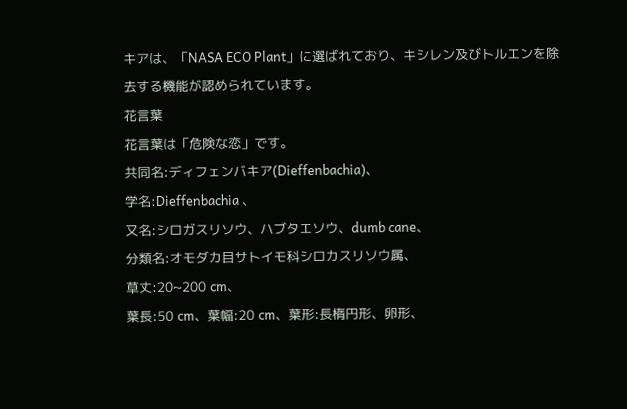キアは、「NASA ECO Plant」に選ばれており、キシレン及びトルエンを除去する機能が認められています。
花言葉
花言葉は「危険な恋」です。
共同名:ディフェンバキア(Dieffenbachia)、
学名:Dieffenbachia 、
又名:シロガスリソウ、ハブタエソウ、dumb cane、
分類名:オモダカ目サトイモ科シロカスリソウ属、
草丈:20~200 cm、
葉長:50 cm、葉幅:20 cm、葉形:長楕円形、卵形、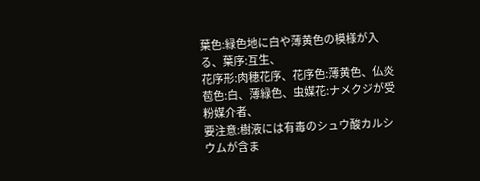葉色:緑色地に白や薄黄色の模様が入る、葉序:互生、
花序形:肉穂花序、花序色:薄黄色、仏炎苞色:白、薄緑色、虫媒花:ナメクジが受粉媒介者、
要注意:樹液には有毒のシュウ酸カルシウムが含ま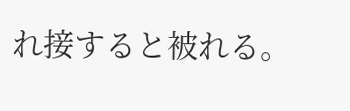れ接すると被れる。